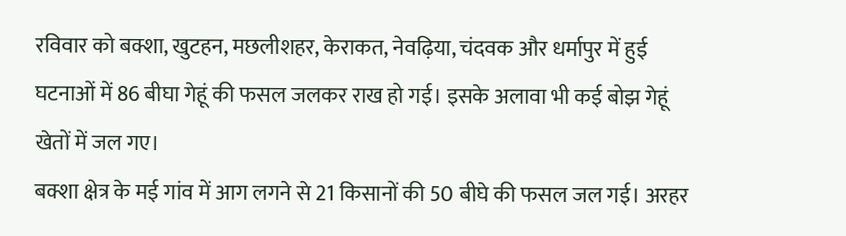रविवार को बक्शा, खुटहन, मछलीशहर, केराकत, नेवढ़िया, चंदवक और धर्मापुर में हुई घटनाओं में 86 बीघा गेहूं की फसल जलकर राख हो गई। इसके अलावा भी कई बोझ गेहूं खेतों में जल गए।
बक्शा क्षेत्र के मई गांव में आग लगने से 21 किसानों की 50 बीघे की फसल जल गई। अरहर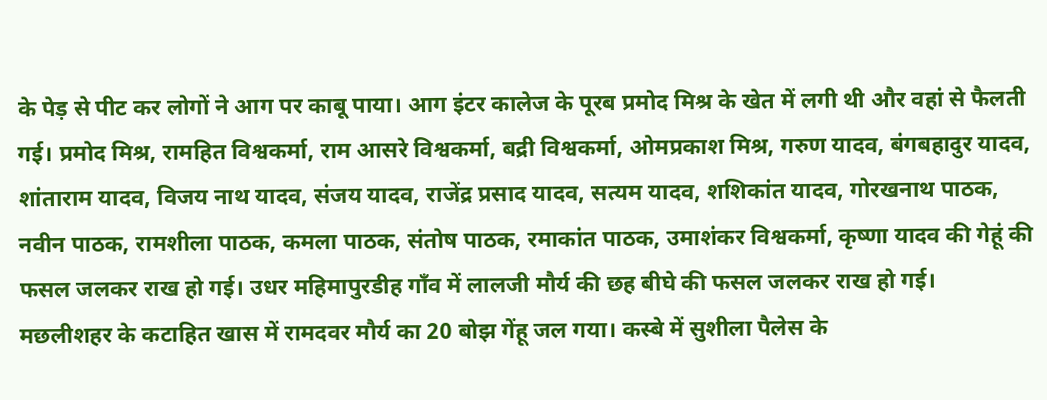के पेड़ से पीट कर लोगों ने आग पर काबू पाया। आग इंटर कालेज के पूरब प्रमोद मिश्र के खेत में लगी थी और वहां से फैलती गई। प्रमोद मिश्र, रामहित विश्वकर्मा, राम आसरे विश्वकर्मा, बद्री विश्वकर्मा, ओमप्रकाश मिश्र, गरुण यादव, बंगबहादुर यादव, शांताराम यादव, विजय नाथ यादव, संजय यादव, राजेंद्र प्रसाद यादव, सत्यम यादव, शशिकांत यादव, गोरखनाथ पाठक, नवीन पाठक, रामशीला पाठक, कमला पाठक, संतोष पाठक, रमाकांत पाठक, उमाशंकर विश्वकर्मा, कृष्णा यादव की गेहूं की फसल जलकर राख हो गई। उधर महिमापुरडीह गाँव में लालजी मौर्य की छह बीघे की फसल जलकर राख हो गई।
मछलीशहर के कटाहित खास में रामदवर मौर्य का 20 बोझ गेंहू जल गया। कस्बे में सुशीला पैलेस के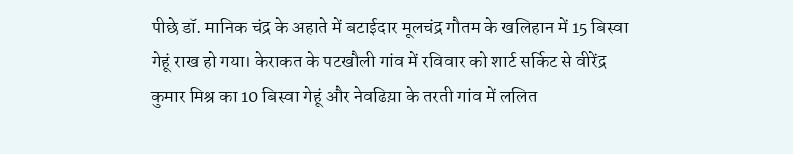पीछे डॉ. मानिक चंद्र के अहाते में बटाईदार मूलचंद्र गौतम के खलिहान में 15 बिस्वा गेहूं राख हो गया। केराकत के पटखौली गांव में रविवार को शार्ट सर्किट से वीरेंद्र कुमार मिश्र का 10 बिस्वा गेहूं और नेवढिय़ा के तरती गांव में ललित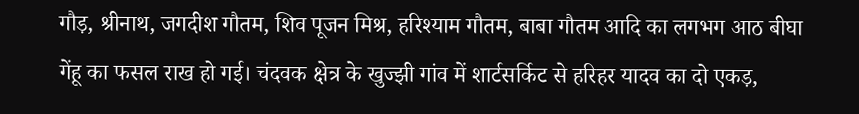गौड़, श्रीनाथ, जगदीश गौतम, शिव पूजन मिश्र, हरिश्याम गौतम, बाबा गौतम आदि का लगभग आठ बीघा गेंहू का फसल राख हो गई। चंदवक क्षेत्र के खुज्झी गांव में शार्टसर्किट से हरिहर यादव का दो एकड़,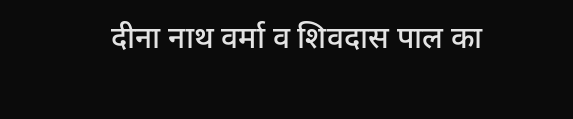दीना नाथ वर्मा व शिवदास पाल का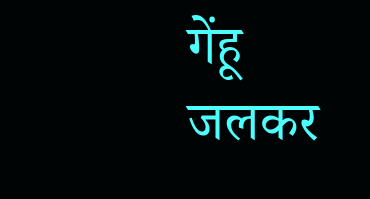गेंहू जलकर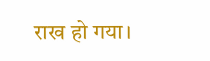राख हो गया।